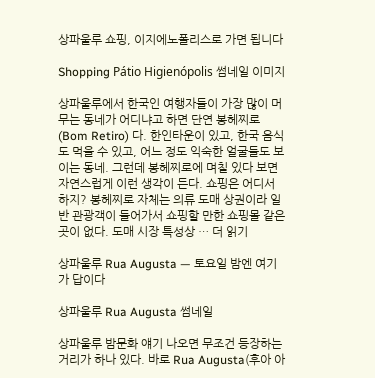상파울루 쇼핑, 이지에노폴리스로 가면 됩니다

Shopping Pátio Higienópolis 썸네일 이미지

상파울루에서 한국인 여행자들이 가장 많이 머무는 동네가 어디냐고 하면 단연 봉헤찌로(Bom Retiro) 다. 한인타운이 있고, 한국 음식도 먹을 수 있고, 어느 정도 익숙한 얼굴들도 보이는 동네. 그런데 봉헤찌로에 며칠 있다 보면 자연스럽게 이런 생각이 든다. 쇼핑은 어디서 하지? 봉헤찌로 자체는 의류 도매 상권이라 일반 관광객이 들어가서 쇼핑할 만한 쇼핑몰 같은 곳이 없다. 도매 시장 특성상 … 더 읽기

상파울루 Rua Augusta — 토요일 밤엔 여기가 답이다

상파울루 Rua Augusta 썸네일

상파울루 밤문화 얘기 나오면 무조건 등장하는 거리가 하나 있다. 바로 Rua Augusta(후아 아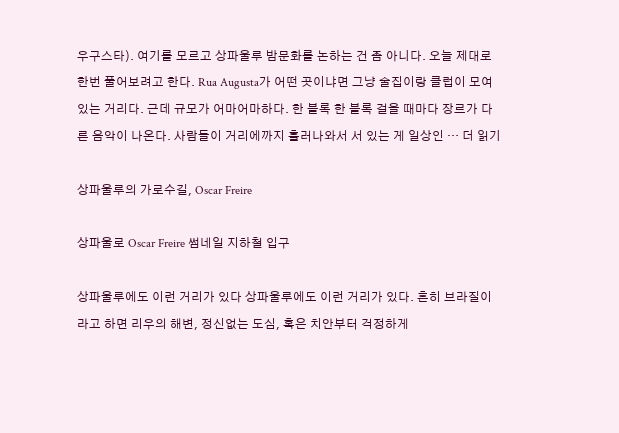우구스타). 여기를 모르고 상파울루 밤문화를 논하는 건 좀 아니다. 오늘 제대로 한번 풀어보려고 한다. Rua Augusta가 어떤 곳이냐면 그냥 술집이랑 클럽이 모여있는 거리다. 근데 규모가 어마어마하다. 한 블록 한 블록 걸을 때마다 장르가 다른 음악이 나온다. 사람들이 거리에까지 흘러나와서 서 있는 게 일상인 … 더 읽기

상파울루의 가로수길, Oscar Freire

상파울로 Oscar Freire 썸네일 지하철 입구

상파울루에도 이런 거리가 있다 상파울루에도 이런 거리가 있다. 흔히 브라질이라고 하면 리우의 해변, 정신없는 도심, 혹은 치안부터 걱정하게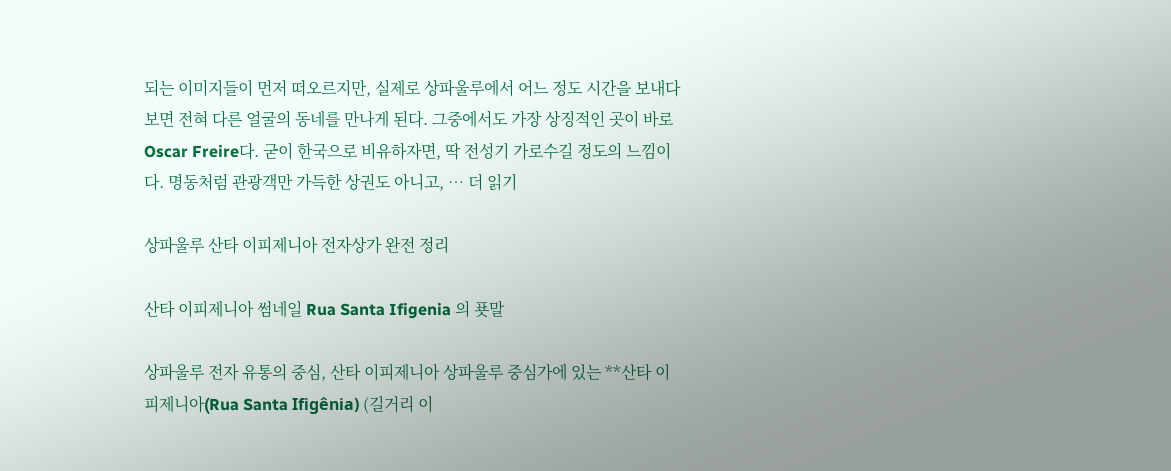되는 이미지들이 먼저 떠오르지만, 실제로 상파울루에서 어느 정도 시간을 보내다 보면 전혀 다른 얼굴의 동네를 만나게 된다. 그중에서도 가장 상징적인 곳이 바로 Oscar Freire다. 굳이 한국으로 비유하자면, 딱 전성기 가로수길 정도의 느낌이다. 명동처럼 관광객만 가득한 상권도 아니고, … 더 읽기

상파울루 산타 이피제니아 전자상가 완전 정리

산타 이피제니아 썸네일 Rua Santa Ifigenia 의 푯말

상파울루 전자 유통의 중심, 산타 이피제니아 상파울루 중심가에 있는 **산타 이피제니아(Rua Santa Ifigênia) (길거리 이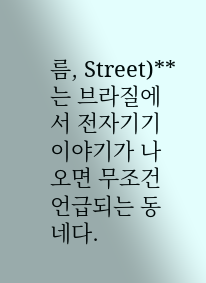름, Street)**는 브라질에서 전자기기 이야기가 나오면 무조건 언급되는 동네다.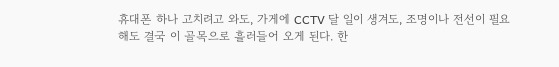휴대폰 하나 고치려고 와도, 가게에 CCTV 달 일이 생겨도, 조명이나 전선이 필요해도 결국 이 골목으로 흘러들어 오게 된다. 한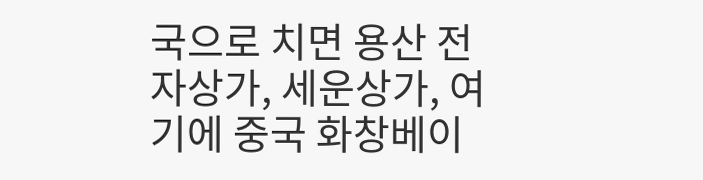국으로 치면 용산 전자상가, 세운상가, 여기에 중국 화창베이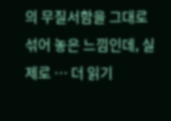의 무질서함을 그대로 섞어 놓은 느낌인데, 실제로 … 더 읽기